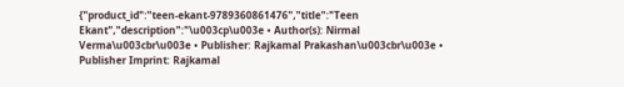{"product_id":"teen-ekant-9789360861476","title":"Teen Ekant","description":"\u003cp\u003e • Author(s): Nirmal Verma\u003cbr\u003e • Publisher: Rajkamal Prakashan\u003cbr\u003e • Publisher Imprint: Rajkamal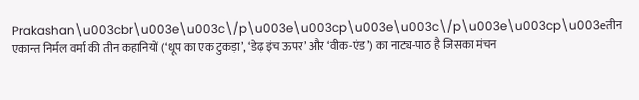Prakashan\u003cbr\u003e\u003c\/p\u003e\u003cp\u003e\u003c\/p\u003e\u003cp\u003eतीन एकान्त निर्मल वर्मा की तीन कहानियों (‘धूप का एक टुकड़ा’, ‘डेढ़ इंच ऊपर’ और ‘वीक-एंड’) का नाट्य-पाठ है जिसका मंचन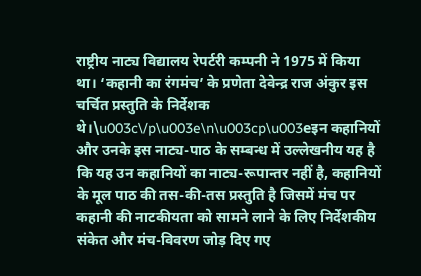राष्ट्रीय नाट्य विद्यालय रेपर्टरी कम्पनी ने 1975 में किया था। ‘कहानी का रंगमंच’ के प्रणेता देवेन्द्र राज अंकुर इस चर्चित प्रस्तुति के निर्देशक थे।\u003c\/p\u003e\n\u003cp\u003eइन कहानियों और उनके इस नाट्य-पाठ के सम्बन्ध में उल्लेखनीय यह है कि यह उन कहानियों का नाट्य-रूपान्तर नहीं है, कहानियों के मूल पाठ की तस-की-तस प्रस्तुति है जिसमें मंच पर कहानी की नाटकीयता को सामने लाने के लिए निर्देशकीय संकेत और मंच-विवरण जोड़ दिए गए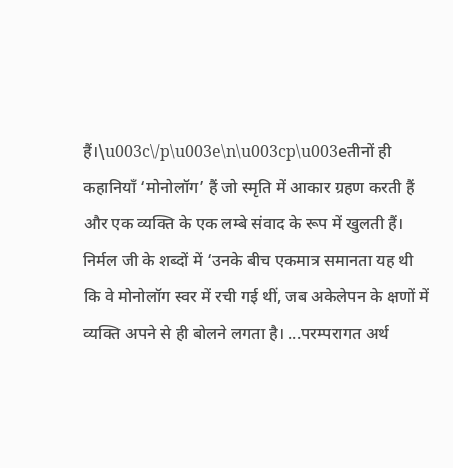हैं।\u003c\/p\u003e\n\u003cp\u003eतीनों ही कहानियाँ ‘मोनोलॉग’ हैं जो स्मृति में आकार ग्रहण करती हैं और एक व्यक्ति के एक लम्बे संवाद के रूप में खुलती हैं। निर्मल जी के शब्दों में ‘उनके बीच एकमात्र समानता यह थी कि वे मोनोलॉग स्वर में रची गई थीं, जब अकेलेपन के क्षणों में व्यक्ति अपने से ही बोलने लगता है। ...परम्परागत अर्थ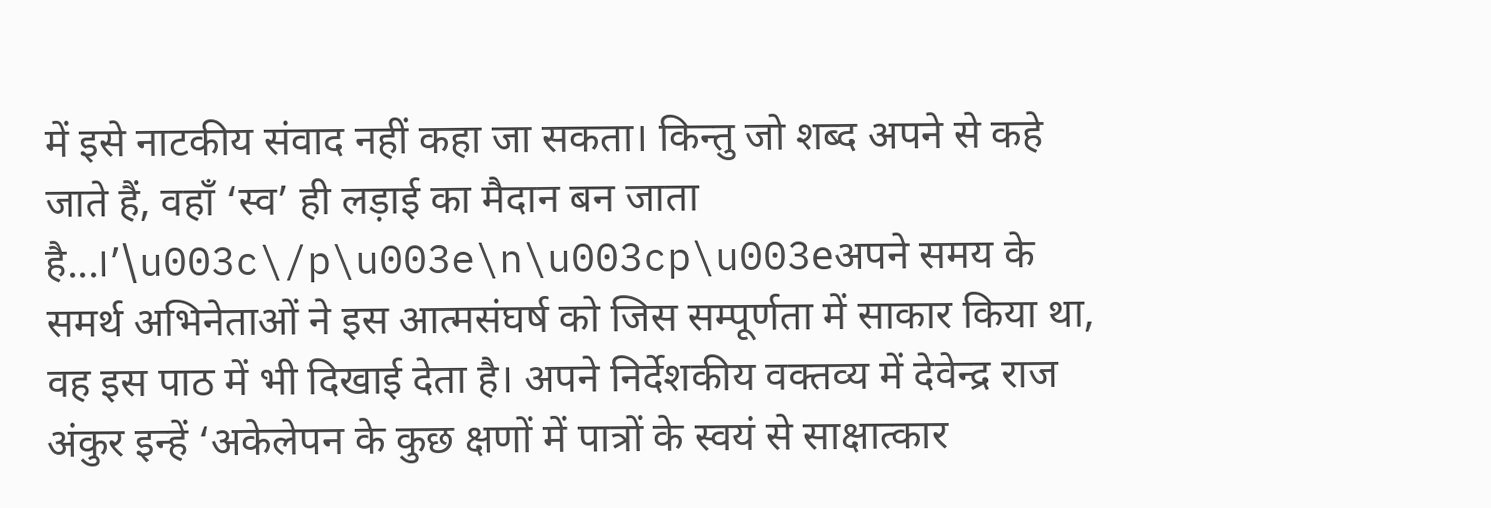में इसे नाटकीय संवाद नहीं कहा जा सकता। किन्तु जो शब्द अपने से कहे जाते हैं, वहाँ ‘स्व’ ही लड़ाई का मैदान बन जाता है...।’\u003c\/p\u003e\n\u003cp\u003eअपने समय के समर्थ अभिनेताओं ने इस आत्मसंघर्ष को जिस सम्पूर्णता में साकार किया था, वह इस पाठ में भी दिखाई देता है। अपने निर्देशकीय वक्तव्य में देवेन्द्र राज अंकुर इन्हें ‘अकेलेपन के कुछ क्षणों में पात्रों के स्वयं से साक्षात्कार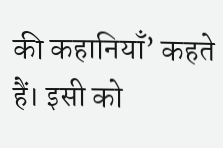की कहानियाँ’ कहते हैं। इसी को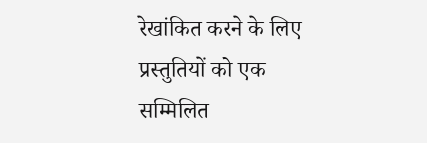रेखांकित करने के लिए प्रस्तुतियों को एक सम्मिलित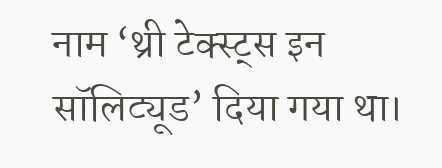नाम ‘थ्री टेक्स्ट्स इन सॉलिट्यूड’ दिया गया था।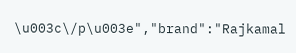\u003c\/p\u003e","brand":"Rajkamal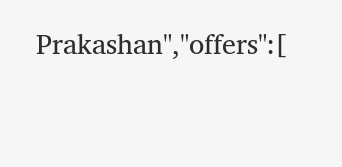Prakashan","offers":[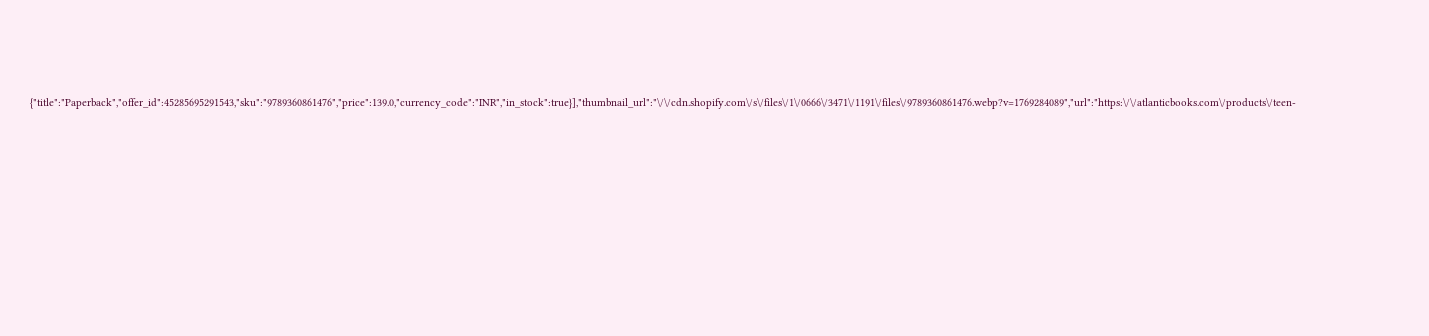{"title":"Paperback","offer_id":45285695291543,"sku":"9789360861476","price":139.0,"currency_code":"INR","in_stock":true}],"thumbnail_url":"\/\/cdn.shopify.com\/s\/files\/1\/0666\/3471\/1191\/files\/9789360861476.webp?v=1769284089","url":"https:\/\/atlanticbooks.com\/products\/teen-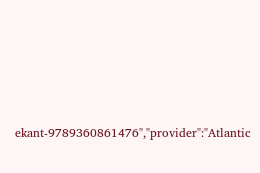ekant-9789360861476","provider":"Atlantic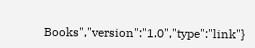Books","version":"1.0","type":"link"}